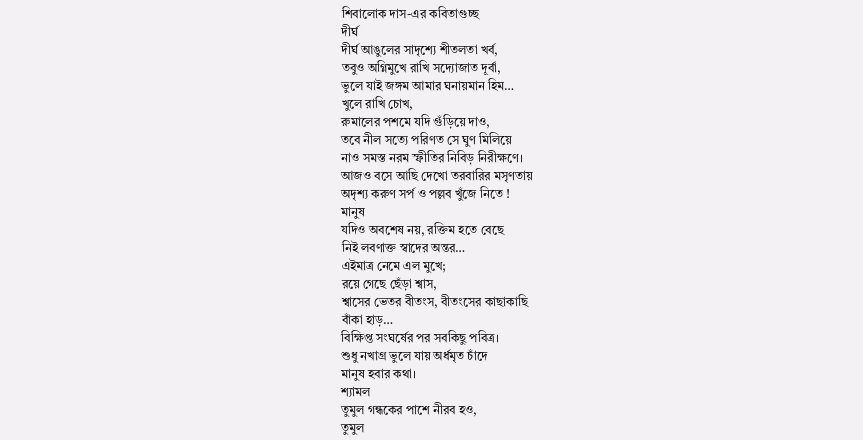শিবালোক দাস-এর কবিতাগুচ্ছ
দীর্ঘ
দীর্ঘ আঙুলের সাদৃশ্যে শীতলতা খর্ব,
তবুও অগ্নিমুখে রাখি সদ্যোজাত দূর্বা,
ভুলে যাই জঙ্গম আমার ঘনায়মান হিম…
খুলে রাখি চোখ,
রুমালের পশমে যদি গুঁড়িয়ে দাও,
তবে নীল সত্যে পরিণত সে ঘুণ মিলিয়ে
নাও সমস্ত নরম স্ফীতির নিবিড় নিরীক্ষণে।
আজও বসে আছি দেখো তরবারির মসৃণতায়
অদৃশ্য করুণ সর্প ও পল্লব খুঁজে নিতে !
মানুষ
যদিও অবশেষ নয়, রক্তিম হতে বেছে
নিই লবণাক্ত স্বাদের অন্তর…
এইমাত্র নেমে এল মুখে;
রয়ে গেছে ছেঁড়া শ্বাস,
শ্বাসের ভেতর বীতংস, বীতংসের কাছাকাছি
বাঁকা হাড়…
বিক্ষিপ্ত সংঘর্ষের পর সবকিছু পবিত্র।
শুধু নখাগ্র ভুলে যায় অর্ধমৃত চাঁদে
মানুষ হবার কথা।
শ্যামল
তুমুল গন্ধকের পাশে নীরব হও,
তুমুল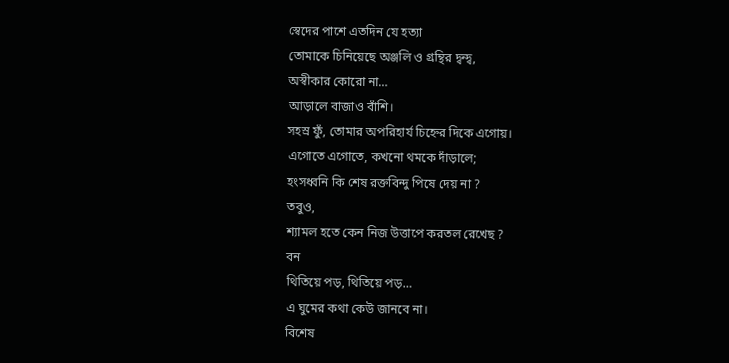স্বেদের পাশে এতদিন যে হত্যা
তোমাকে চিনিয়েছে অঞ্জলি ও গ্রন্থির দ্বন্দ্ব,
অস্বীকার কোরো না…
আড়ালে বাজাও বাঁশি।
সহস্র ফুঁ, তোমার অপরিহার্য চিহ্নের দিকে এগোয়।
এগোতে এগোতে, কখনো থমকে দাঁড়ালে;
হংসধ্বনি কি শেষ রক্তবিন্দু পিষে দেয় না ?
তবুও,
শ্যামল হতে কেন নিজ উত্তাপে করতল রেখেছ ?
বন
থিতিয়ে পড়, থিতিয়ে পড়…
এ ঘুমের কথা কেউ জানবে না।
বিশেষ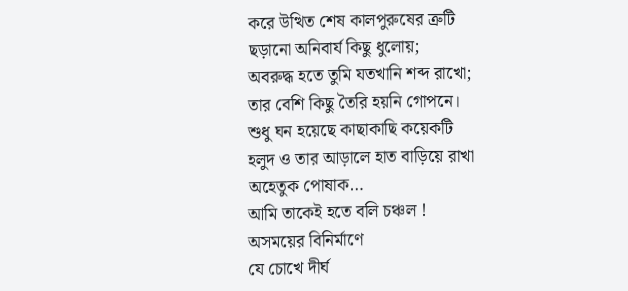করে উত্থিত শেষ কালপুরুষের ত্রুটি
ছড়ানো অনিবার্য কিছু ধুলোয়;
অবরুদ্ধ হতে তুমি যতখানি শব্দ রাখো;
তার বেশি কিছু তৈরি হয়নি গোপনে।
শুধু ঘন হয়েছে কাছাকাছি কয়েকটি
হলুদ ও তার আড়ালে হাত বাড়িয়ে রাখা
অহেতুক পোষাক…
আমি তাকেই হতে বলি চঞ্চল !
অসময়ের বিনির্মাণে
যে চোখে দীর্ঘ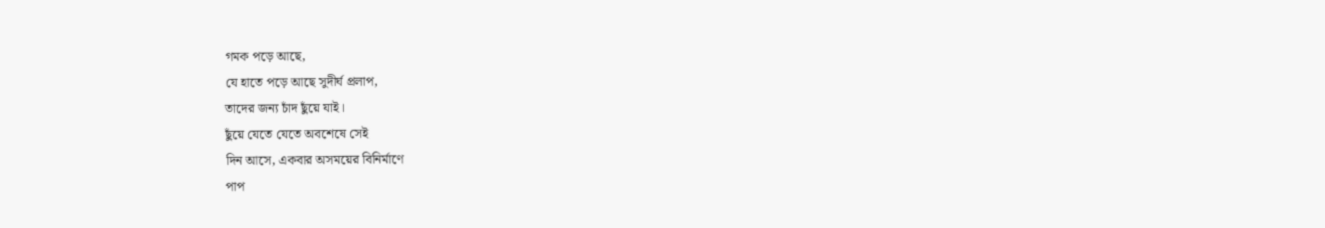গমক পড়ে আছে,
যে হাতে পড়ে আছে সুদীর্ঘ প্রলাপ,
তাদের জন্য চাঁদ ছুঁয়ে যাই।
ছুঁয়ে যেতে যেতে অবশেষে সেই
দিন আসে, একবার অসময়ের বিনির্মাণে
পাপ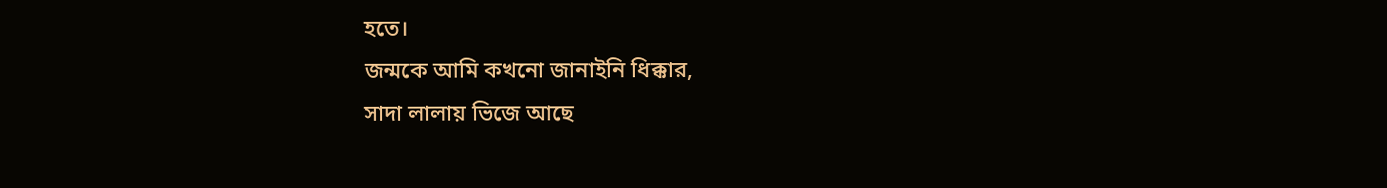হতে।
জন্মকে আমি কখনো জানাইনি ধিক্কার,
সাদা লালায় ভিজে আছে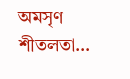অমসৃণ শীতলতা…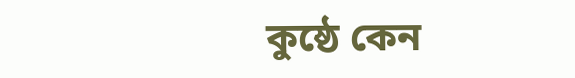কুষ্ঠে কেন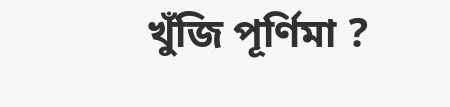খুঁজি পূর্ণিমা ?